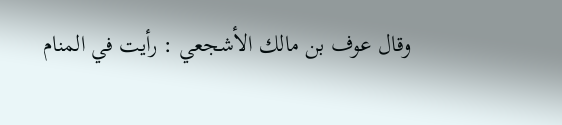وقال عوف بن مالك الأشجعي : رأيت في المنام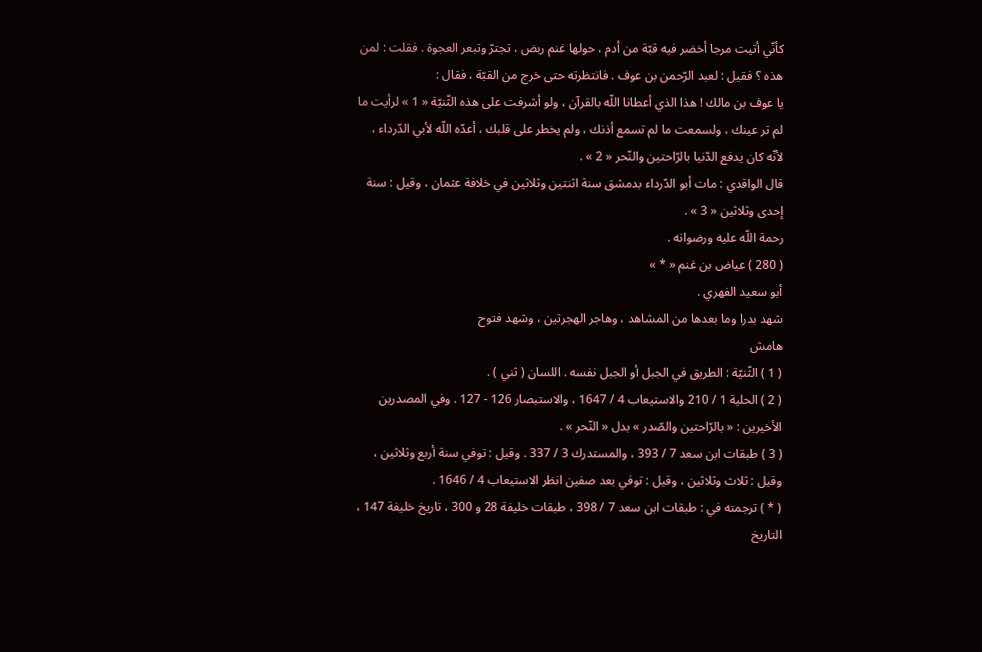كأنّي أتيت مرجا أخضر فيه قبّة من أدم ، حولها غنم ربض ، تجترّ وتبعر العجوة . فقلت : لمن هذه ؟ فقيل : لعبد الرّحمن بن عوف . فانتظرته حتى خرج من القبّة ، فقال :
يا عوف بن مالك ! هذا الذي أعطانا اللّه بالقرآن ، ولو أشرفت على هذه الثّنيّة « 1 » لرأيت ما لم تر عينك ، ولسمعت ما لم تسمع أذنك ، ولم يخطر على قلبك ، أعدّه اللّه لأبي الدّرداء ، لأنّه كان يدفع الدّنيا بالرّاحتين والنّحر « 2 » .
قال الواقدي : مات أبو الدّرداء بدمشق سنة اثنتين وثلاثين في خلافة عثمان ، وقيل : سنة إحدى وثلاثين « 3 » .
رحمة اللّه عليه ورضوانه .
( 280 ) عياض بن غنم « * »
أبو سعيد الفهري .
شهد بدرا وما بعدها من المشاهد ، وهاجر الهجرتين ، وشهد فتوح
هامش
( 1 ) الثّنيّة : الطريق في الجبل أو الجبل نفسه . اللسان ( ثني ) .
( 2 ) الحلية 1 / 210 والاستيعاب 4 / 1647 ، والاستبصار 126 - 127 . وفي المصدرين الأخيرين : « بالرّاحتين والصّدر » بدل « النّحر » .
( 3 ) طبقات ابن سعد 7 / 393 ، والمستدرك 3 / 337 . وقيل : توفي سنة أربع وثلاثين ، وقيل : ثلاث وثلاثين ، وقيل : توفي بعد صفين انظر الاستيعاب 4 / 1646 .
( * ) ترجمته في : طبقات ابن سعد 7 / 398 ، طبقات خليفة 28 و 300 ، تاريخ خليفة 147 ، التاريخ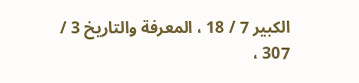الكبير 7 / 18 ، المعرفة والتاريخ 3 / 307 ،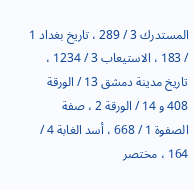المستدرك 3 / 289 ، تاريخ بغداد 1 / 183 ، الاستيعاب 3 / 1234 ، تاريخ مدينة دمشق 13 / الورقة 408 و 14 / الورقة 2 ، صفة الصفوة 1 / 668 ، أسد الغابة 4 / 164 ، مختصر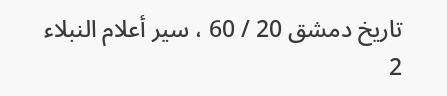تاريخ دمشق 20 / 60 ، سير أعلام النبلاء 2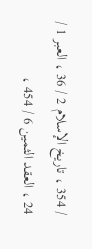/ 354 ، تاريخ الإسلام 2 / 36 ، العبر 1 / 24 ، العقد الثمين 6 / 454 ،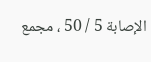الإصابة 5 / 50 ، مجمع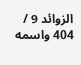الزوائد 9 / 404 واسمه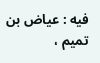فيه : عياض بن تميم ،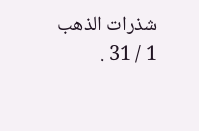شذرات الذهب 1 / 31 .